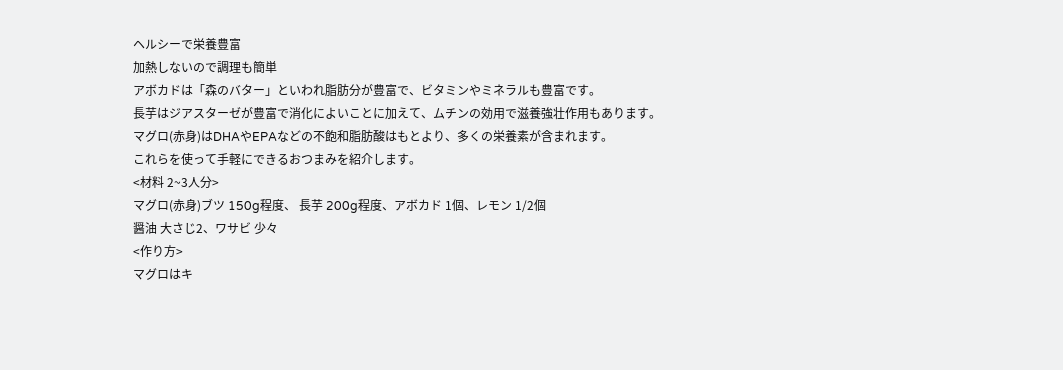ヘルシーで栄養豊富
加熱しないので調理も簡単
アボカドは「森のバター」といわれ脂肪分が豊富で、ビタミンやミネラルも豊富です。
長芋はジアスターゼが豊富で消化によいことに加えて、ムチンの効用で滋養強壮作用もあります。
マグロ(赤身)はDHAやEPAなどの不飽和脂肪酸はもとより、多くの栄養素が含まれます。
これらを使って手軽にできるおつまみを紹介します。
<材料 2~3人分>
マグロ(赤身)ブツ 150g程度、 長芋 200g程度、アボカド 1個、レモン 1/2個
醤油 大さじ2、ワサビ 少々
<作り方>
マグロはキ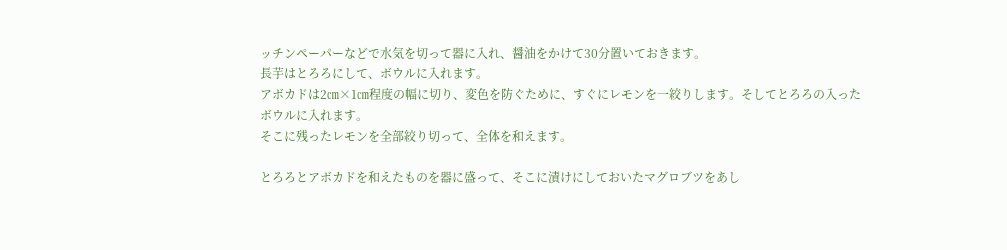ッチンペーパーなどで水気を切って器に入れ、醤油をかけて30分置いておきます。
長芋はとろろにして、ボウルに入れます。
アボカドは2㎝×1㎝程度の幅に切り、変色を防ぐために、すぐにレモンを一絞りします。そしてとろろの入ったボウルに入れます。
そこに残ったレモンを全部絞り切って、全体を和えます。

とろろとアボカドを和えたものを器に盛って、そこに漬けにしておいたマグロブツをあし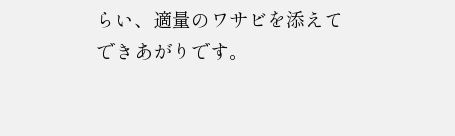らい、適量のワサビを添えてできあがりです。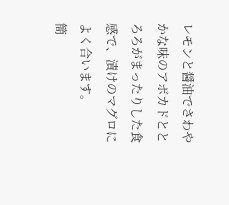レモンと醤油でさわやかな味のアボカドととろろがまったりした食感で、漬けのマグロによく合います。
簡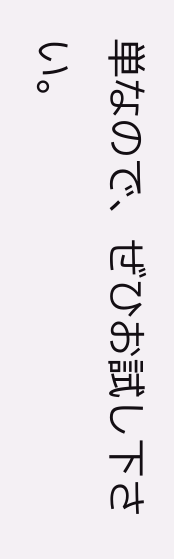単なので、ぜひお試し下さい。